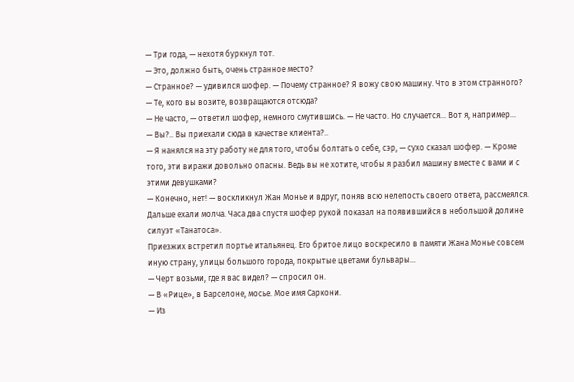— Три года, — нехотя буркнул тот.
— Это, должно быть, очень странное место?
— Странное? — удивился шофер. — Почему странное? Я вожу свою машину. Что в этом странного?
— Те, кого вы возите, возвращаются отсюда?
— Не часто, — ответил шофер, немного смутившись. — Не часто. Но случается… Вот я, например…
— Вы?.. Вы приехали сюда в качестве клиента?..
— Я нанялся на эту работу не для того, чтобы болтать о себе, сэр, — сухо сказал шофер. — Кроме того, эти виражи довольно опасны. Ведь вы не хотите, чтобы я разбил машину вместе с вами и с этими девушками?
— Конечно, нет! — воскликнул Жан Монье и вдруг, поняв всю нелепость своего ответа, рассмеялся.
Дальше ехали молча. Часа два спустя шофер рукой показал на появившийся в небольшой долине силуэт «Танатоса».
Приезжих встретил портье итальянец. Его бритое лицо воскресило в памяти Жана Монье совсем иную страну, улицы большого города, покрытые цветами бульвары…
— Черт возьми, где я вас видел? — спросил он.
— В «Рице», в Барселоне, мосье. Мое имя Саркони.
— Из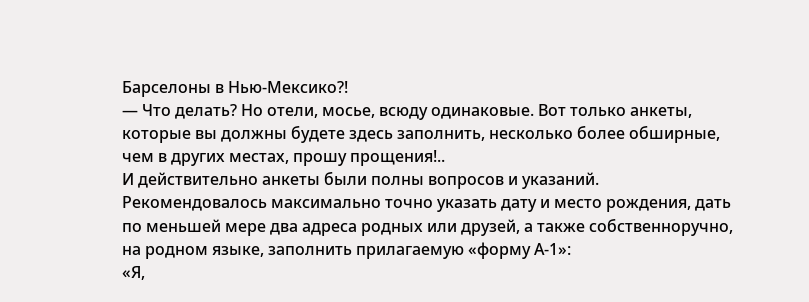Барселоны в Нью-Мексико?!
— Что делать? Но отели, мосье, всюду одинаковые. Вот только анкеты, которые вы должны будете здесь заполнить, несколько более обширные, чем в других местах, прошу прощения!..
И действительно анкеты были полны вопросов и указаний. Рекомендовалось максимально точно указать дату и место рождения, дать по меньшей мере два адреса родных или друзей, а также собственноручно, на родном языке, заполнить прилагаемую «форму А-1»:
«Я,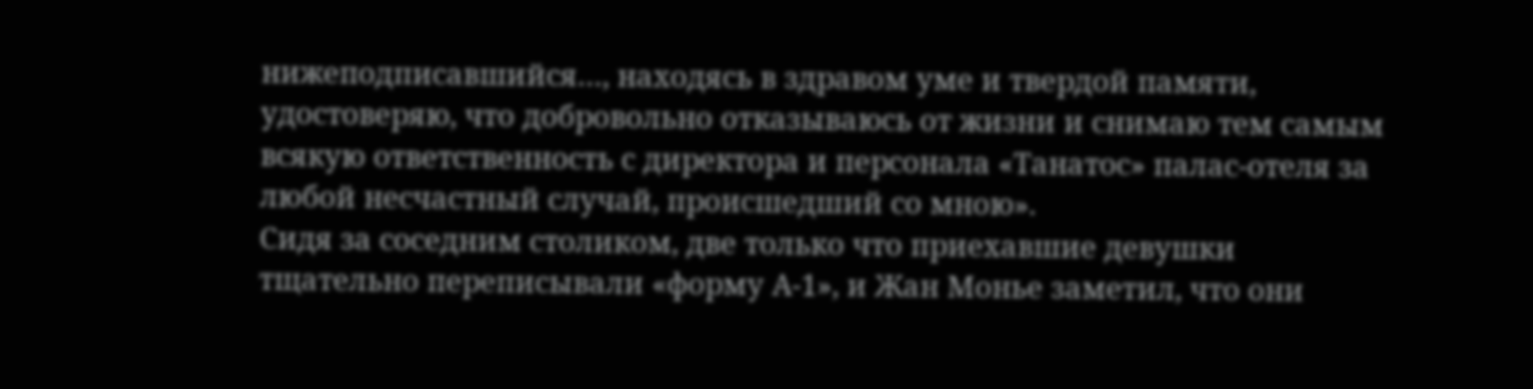нижеподписавшийся…, находясь в здравом уме и твердой памяти, удостоверяю, что добровольно отказываюсь от жизни и снимаю тем самым всякую ответственность с директора и персонала «Танатос» палас-отеля за любой несчастный случай, происшедший со мною».
Сидя за соседним столиком, две только что приехавшие девушки тщательно переписывали «форму А-1», и Жан Монье заметил, что они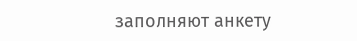заполняют анкету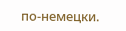по-немецки.